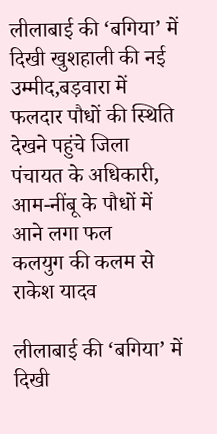लीलाबाई की ‘बगिया’ में दिखी खुशहाली की नई उम्मीद,बड़वारा में फलदार पौधों की स्थिति देखने पहुंचे जिला पंचायत के अधिकारी, आम-नींबू के पौधों में आने लगा फल
कलयुग की कलम से राकेश यादव

लीलाबाई की ‘बगिया’ में दिखी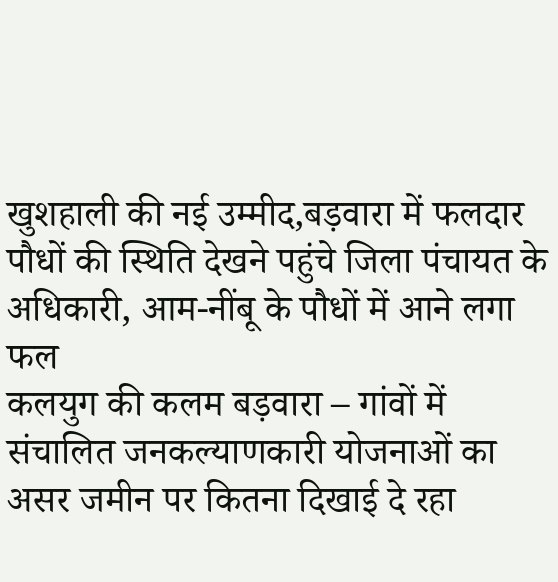खुशहाली की नई उम्मीद,बड़वारा में फलदार पौधों की स्थिति देखने पहुंचे जिला पंचायत के अधिकारी, आम-नींबू के पौधों में आने लगा फल
कलयुग की कलम बड़वारा – गांवों में संचालित जनकल्याणकारी योजनाओं का असर जमीन पर कितना दिखाई दे रहा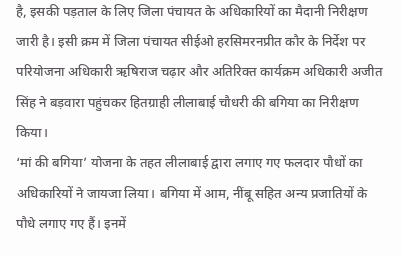है, इसकी पड़ताल के लिए जिला पंचायत के अधिकारियों का मैदानी निरीक्षण जारी है। इसी क्रम में जिला पंचायत सीईओ हरसिमरनप्रीत कौर के निर्देश पर परियोजना अधिकारी ऋषिराज चढ़ार और अतिरिक्त कार्यक्रम अधिकारी अजीत सिंह ने बड़वारा पहुंचकर हितग्राही लीलाबाई चौधरी की बगिया का निरीक्षण किया।
‘मां की बगिया’ योजना के तहत लीलाबाई द्वारा लगाए गए फलदार पौधों का अधिकारियों ने जायजा लिया। बगिया में आम, नींबू सहित अन्य प्रजातियों के पौधे लगाए गए हैं। इनमें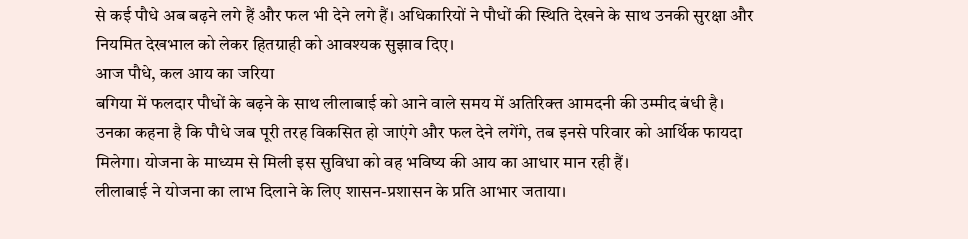से कई पौधे अब बढ़ने लगे हैं और फल भी देने लगे हैं। अधिकारियों ने पौधों की स्थिति देखने के साथ उनकी सुरक्षा और नियमित देखभाल को लेकर हितग्राही को आवश्यक सुझाव दिए।
आज पौधे, कल आय का जरिया
बगिया में फलदार पौधों के बढ़ने के साथ लीलाबाई को आने वाले समय में अतिरिक्त आमदनी की उम्मीद बंधी है। उनका कहना है कि पौधे जब पूरी तरह विकसित हो जाएंगे और फल देने लगेंगे, तब इनसे परिवार को आर्थिक फायदा मिलेगा। योजना के माध्यम से मिली इस सुविधा को वह भविष्य की आय का आधार मान रही हैं।
लीलाबाई ने योजना का लाभ दिलाने के लिए शासन-प्रशासन के प्रति आभार जताया।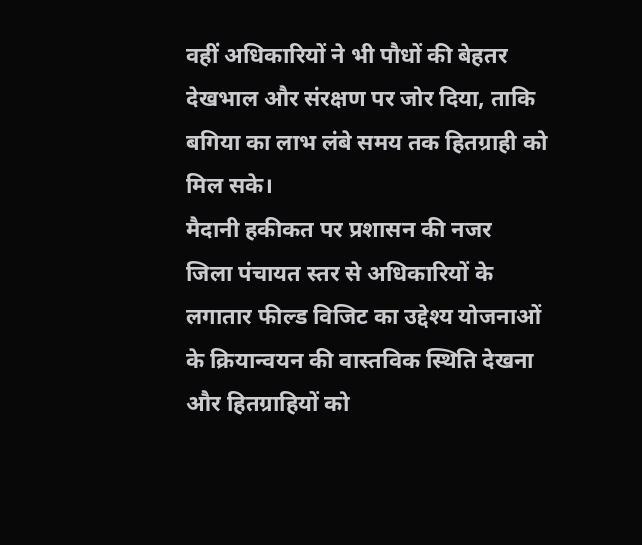वहीं अधिकारियों ने भी पौधों की बेहतर देखभाल और संरक्षण पर जोर दिया, ताकि बगिया का लाभ लंबे समय तक हितग्राही को मिल सके।
मैदानी हकीकत पर प्रशासन की नजर
जिला पंचायत स्तर से अधिकारियों के लगातार फील्ड विजिट का उद्देश्य योजनाओं के क्रियान्वयन की वास्तविक स्थिति देखना और हितग्राहियों को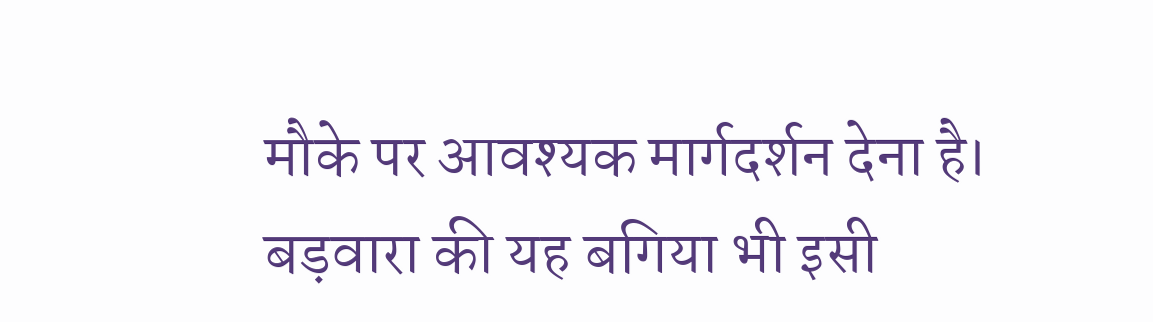मौके पर आवश्यक मार्गदर्शन देना है। बड़वारा की यह बगिया भी इसी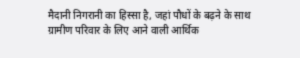मैदानी निगरानी का हिस्सा है, जहां पौधों के बढ़ने के साथ ग्रामीण परिवार के लिए आने वाली आर्थिक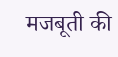मजबूती की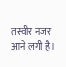तस्वीर नजर आने लगी है।